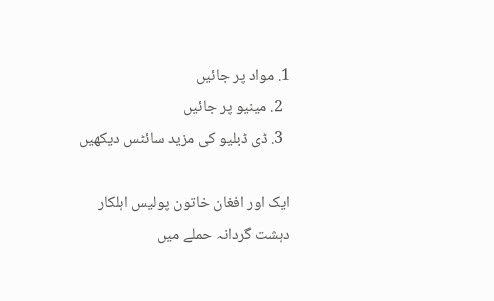1. مواد پر جائیں
  2. مینیو پر جائیں
  3. ڈی ڈبلیو کی مزید سائٹس دیکھیں

ایک اور افغان خاتون پولیس اہلکار دہشت گردانہ حملے میں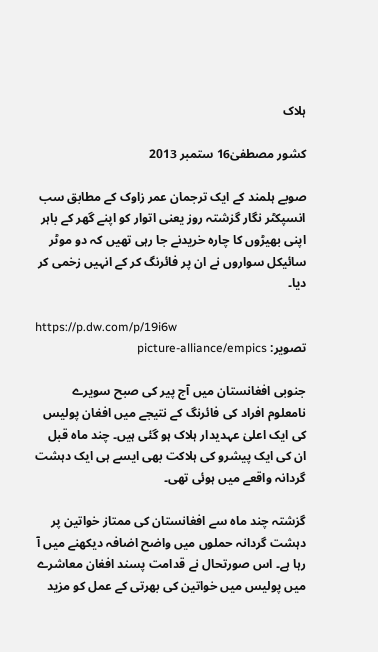ہلاک

کشور مصطفیٰ16 ستمبر 2013

صوبے ہلمند کے ایک ترجمان عمر زاوک کے مطابق سب انسپکٹر نگار گزشتہ روز یعنی اتوار کو اپنے گھر کے باہر اپنی بھیڑوں کا چارہ خریدنے جا رہی تھیں کہ دو موٹر سائیکل سواروں نے ان پر فائرنگ کر کے انہیں زخمی کر دیا۔

https://p.dw.com/p/19i6w
تصویر: picture-alliance/empics

جنوبی افغانستان میں آج پیر کی صبح سویرے نامعلوم افراد کی فائرنگ کے نتیجے میں افغان پولیس کی ایک اعلیٰ عہدیدار ہلاک ہو گئی ہیں۔ چند ماہ قبل ان کی ایک پیشرو کی ہلاکت بھی ایسے ہی ایک دہشت گردانہ واقعے میں ہوئی تھی۔

گزشتہ چند ماہ سے افغانستان کی ممتاز خواتین پر دہشت گردانہ حملوں میں واضح اضافہ دیکھنے میں آ رہا ہے۔ اس صورتحال نے قدامت پسند افغان معاشرے میں پولیس میں خواتین کی بھرتی کے عمل کو مزید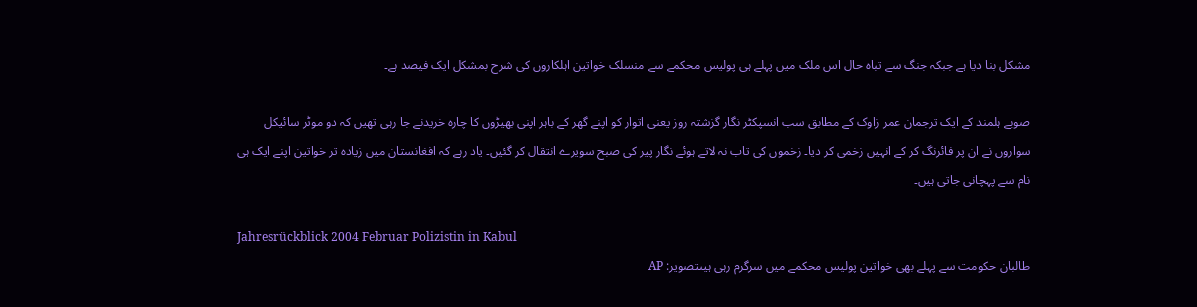مشکل بنا دیا ہے جبکہ جنگ سے تباہ حال اس ملک میں پہلے ہی پولیس محکمے سے منسلک خواتین اہلکاروں کی شرح بمشکل ایک فیصد ہے۔

صوبے ہلمند کے ایک ترجمان عمر زاوک کے مطابق سب انسپکٹر نگار گزشتہ روز یعنی اتوار کو اپنے گھر کے باہر اپنی بھیڑوں کا چارہ خریدنے جا رہی تھیں کہ دو موٹر سائیکل سواروں نے ان پر فائرنگ کر کے انہیں زخمی کر دیا۔ زخموں کی تاب نہ لاتے ہوئے نگار پیر کی صبح سویرے انتقال کر گئیں۔ یاد رہے کہ افغانستان میں زیادہ تر خواتین اپنے ایک ہی نام سے پہچانی جاتی ہیں۔

Jahresrückblick 2004 Februar Polizistin in Kabul
طالبان حکومت سے پہلے بھی خواتین پولیس محکمے میں سرگرم رہی ہیںتصویر: AP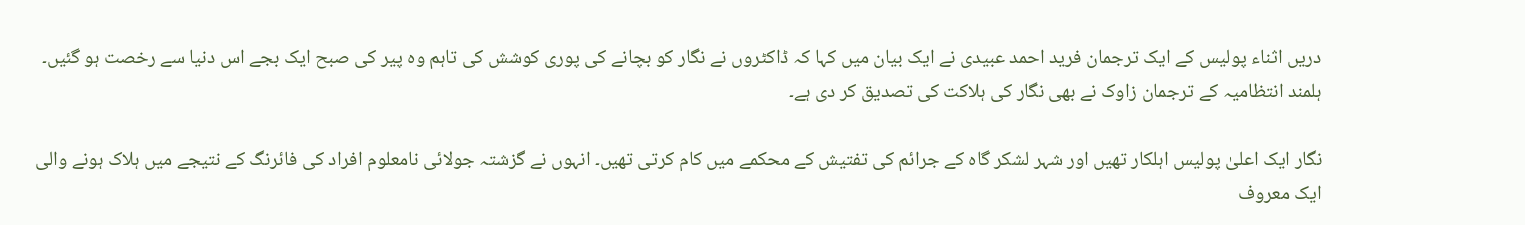دریں اثناء پولیس کے ایک ترجمان فرید احمد عبیدی نے ایک بیان میں کہا کہ ڈاکٹروں نے نگار کو بچانے کی پوری کوشش کی تاہم وہ پیر کی صبح ایک بجے اس دنیا سے رخصت ہو گئیں۔ ہلمند انتظامیہ کے ترجمان زاوک نے بھی نگار کی ہلاکت کی تصدیق کر دی ہے۔

نگار ایک اعلیٰ پولیس اہلکار تھیں اور شہر لشکر گاہ کے جرائم کی تفتیش کے محکمے میں کام کرتی تھیں۔ انہوں نے گزشتہ جولائی نامعلوم افراد کی فائرنگ کے نتیجے میں ہلاک ہونے والی ایک معروف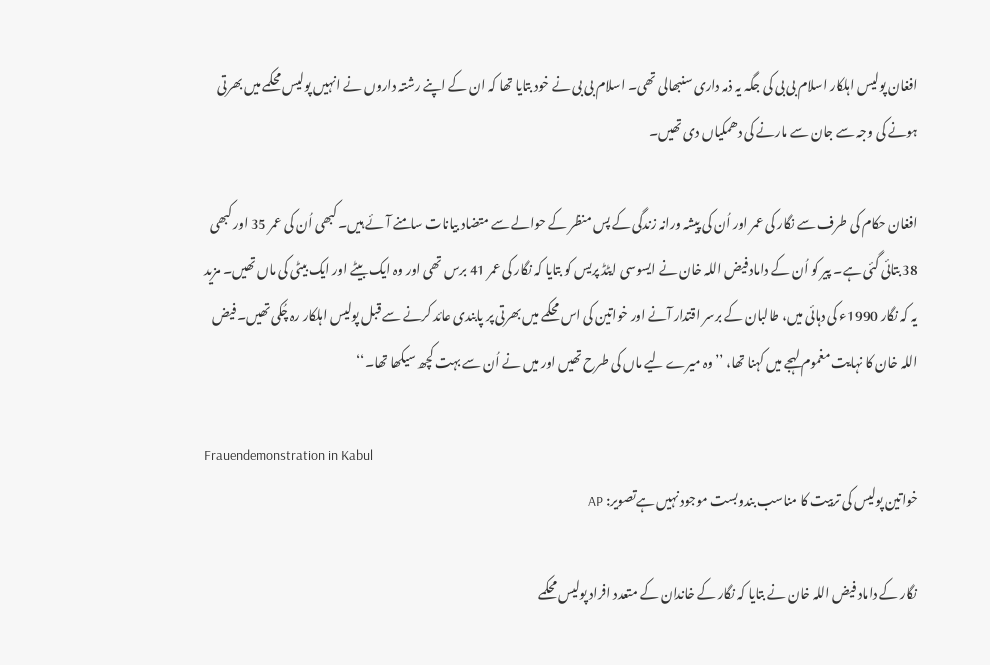افغان پولیس اہلکار اسلام بی بی کی جگہ یہ ذمہ داری سنبھالی تھی۔ اسلام بی بی نے خود بتایا تھا کہ ان کے اپنے رشتہ داروں نے انہیں پولیس محکمے میں بھرتی ہونے کی وجہ سے جان سے مارنے کی دھمکیاں دی تھیں۔

افغان حکام کی طرف سے نگار کی عمر اور اُن کی پیشہ ورانہ زندگی کے پس منظر کے حوالے سے متضاد بیانات سامنے آئے ہیں۔ کبھی اُن کی عمر 35 اور کبھی 38 بتائی گئی ہے۔ پیر کو اُن کے داماد فیض اللہ خان نے ایسوسی ایٹڈ پریس کو بتایا کہ نگار کی عمر 41 برس تھی اور وہ ایک بیٹے اور ایک بیٹی کی ماں تھیں۔ مزید یہ کہ نگار 1990ء کی دہائی میں، طالبان کے برسر اقتدار آنے اور خواتین کی اس محکمے میں بھرتی پر پابندی عائد کرنے سے قبل پولیس اہلکار رہ چُکی تھیں۔ فیض اللہ خان کا نہایت مغموم لہجے میں کہنا تھا، ’’وہ میرے لیے ماں کی طرح تھیں اور میں نے اُن سے بہت کچھ سیکھا تھا۔‘‘

Frauendemonstration in Kabul
خواتین پولیس کی تربیت کا مناسب بندوبست موجود نہیں ہےتصویر: AP

نگار کے داماد فیض اللہ خان نے بتایا کہ نگار کے خاندان کے متعدد افراد پولیس محکمے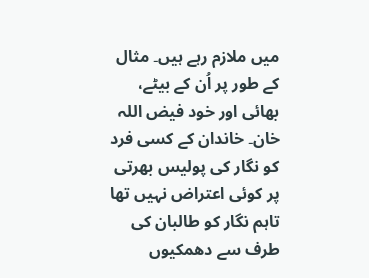میں ملازم رہے ہیں۔ مثال کے طور پر اُن کے بیٹے، بھائی اور خود فیض اللہ خان۔ خاندان کے کسی فرد کو نگار کی پولیس بھرتی پر کوئی اعتراض نہیں تھا تاہم نگار کو طالبان کی طرف سے دھمکیوں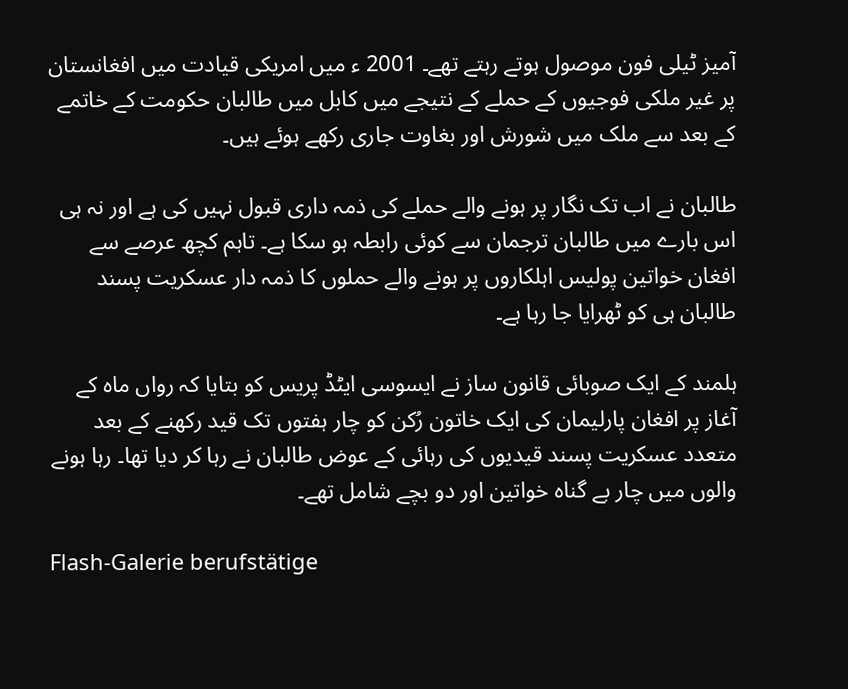آمیز ٹیلی فون موصول ہوتے رہتے تھے۔ 2001 ء میں امریکی قیادت میں افغانستان پر غیر ملکی فوجیوں کے حملے کے نتیجے میں کابل میں طالبان حکومت کے خاتمے کے بعد سے ملک میں شورش اور بغاوت جاری رکھے ہوئے ہیں۔

طالبان نے اب تک نگار پر ہونے والے حملے کی ذمہ داری قبول نہیں کی ہے اور نہ ہی اس بارے میں طالبان ترجمان سے کوئی رابطہ ہو سکا ہے۔ تاہم کچھ عرصے سے افغان خواتین پولیس اہلکاروں پر ہونے والے حملوں کا ذمہ دار عسکریت پسند طالبان ہی کو ٹھرایا جا رہا ہے۔

ہلمند کے ایک صوبائی قانون ساز نے ایسوسی ایٹڈ پریس کو بتایا کہ رواں ماہ کے آغاز پر افغان پارلیمان کی ایک خاتون رُکن کو چار ہفتوں تک قید رکھنے کے بعد متعدد عسکریت پسند قیدیوں کی رہائی کے عوض طالبان نے رہا کر دیا تھا۔ رہا ہونے والوں میں چار بے گناہ خواتین اور دو بچے شامل تھے۔

Flash-Galerie berufstätige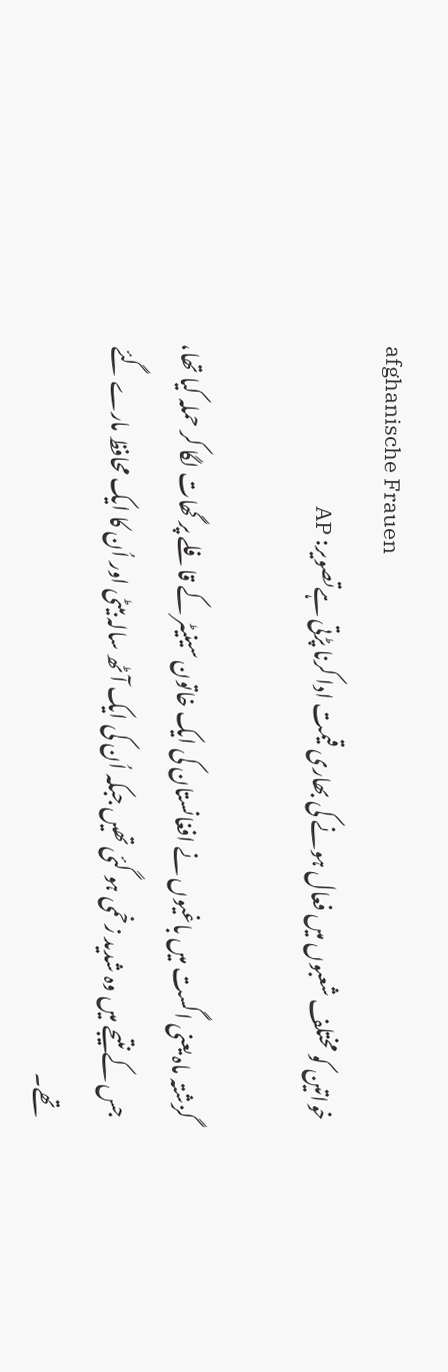afghanische Frauen
خواتین کو مختلف شعبوں میں فعال ہونے کی بھاری قیمت ادا کرنا پڑتی ہےتصویر: AP

گزشتہ ماہ یعنی اگست میں باغیوں نے افغانستان کی ایک خاتون سینیٹر کے قافلے پر گھات لگا کر حملہ کیا تھا، جس کے نتیجے میں وہ شدید زخمی ہو گئی تھیں جبکہ اُن کی ایک آٹھ سالہ بیٹی اور اُن کا ایک محافظ مارے گئے تھے۔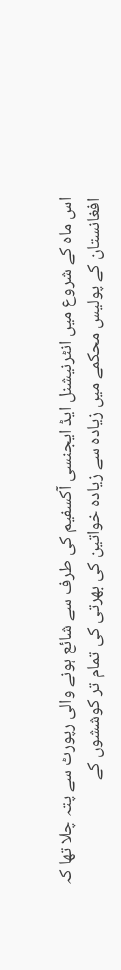اس ماہ کے شروع میں انٹرنیشنل ایڈ ایجنسی آکسفیم کی طرف سے شائع ہونے والی رپورٹ سے پتہ چلا تھا کہ افغانستان کے پولیس محکمے میں زیادہ سے زیادہ خواتین کی بھرتی کی تمام تر کوششوں کے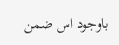باوجود اس ضمن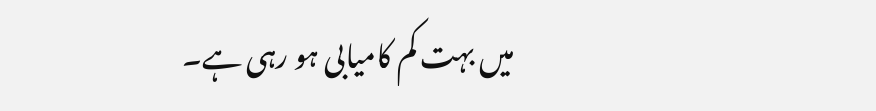میں بہت کم کامیابی ہو رہی ہے۔